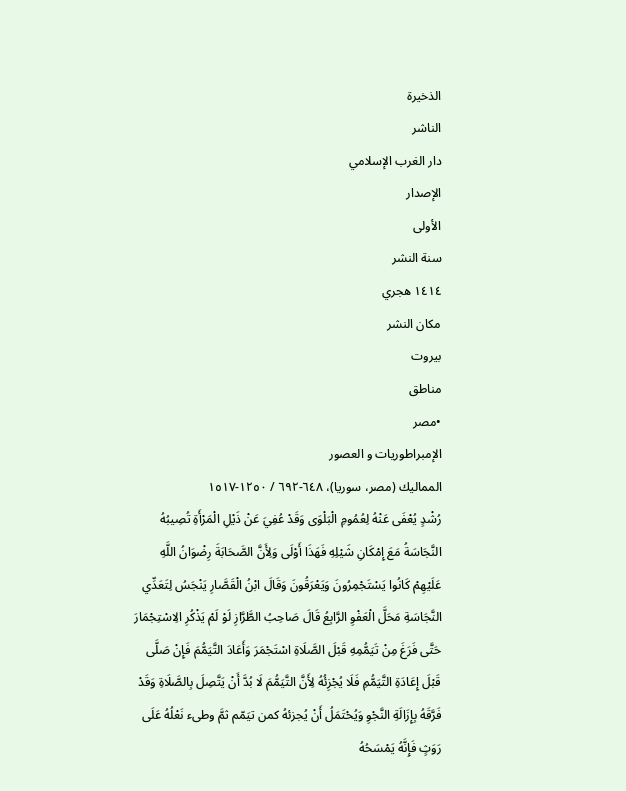الذخيرة
الناشر
دار الغرب الإسلامي
الإصدار
الأولى
سنة النشر
١٤١٤ هجري
مكان النشر
بيروت
مناطق
•مصر
الإمبراطوريات و العصور
المماليك (مصر، سوريا)، ٦٤٨-٦٩٢ / ١٢٥٠-١٥١٧
رُشْدٍ يُعْفَى عَنْهُ لِعُمُومِ الْبَلْوَى وَقَدْ عُفِيَ عَنْ ذَيْلِ الْمَرْأَةِ تُصِيبُهُ النَّجَاسَةُ مَعَ إِمْكَانِ شَيْلِهِ فَهَذَا أَوْلَى وَلِأَنَّ الصَّحَابَةَ رِضْوَانُ اللَّهِ عَلَيْهِمْ كَانُوا يَسْتَجْمِرُونَ وَيَعْرَقُونَ وَقَالَ ابْنُ الْقَصَّارِ يَنْجَسُ لِتَعَدِّي النَّجَاسَةِ مَحَلَّ الْعَفْوِ الرَّابِعُ قَالَ صَاحِبُ الطَّرَّازِ لَوْ لَمْ يَذْكُرِ الِاسْتِجْمَارَ حَتَّى فَرَغَ مِنْ تَيَمُّمِهِ قَبْلَ الصَّلَاةِ اسْتَجْمَرَ وَأَعَادَ التَّيَمُّمَ فَإِنْ صَلَّى قَبْلَ إِعَادَةِ التَّيَمُّمِ فَلَا يُجْزِئُهُ لِأَنَّ التَّيَمُّمَ لَا بُدَّ أَنْ يَتَّصِلَ بِالصَّلَاةِ وَقَدْ فَرَّقَهُ بِإِزَالَةِ النَّجْوِ وَيُحْتَمَلُ أَنْ يُجزئهُ كمن تيَمّم ثمَّ وطىء نَعْلُهُ عَلَى رَوَثٍ فَإِنَّهُ يَمْسَحُهُ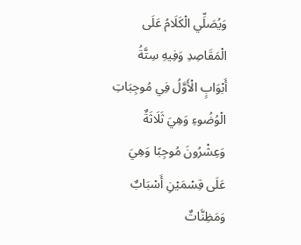وَيُصَلِّي الْكَلَامُ عَلَى الْمَقَاصِدِ وَفِيهِ سِتَّةُ أَبْوَابٍ الْأَوَّلُ فِي مُوجِبَاتِ الْوُضُوءِ وَهِيَ ثَلَاثَةٌ وَعِشْرُونَ مُوجِبًا وَهِيَ عَلَى قِسْمَيْنِ أَسْبَابٌ وَمَظِنَّاتٌ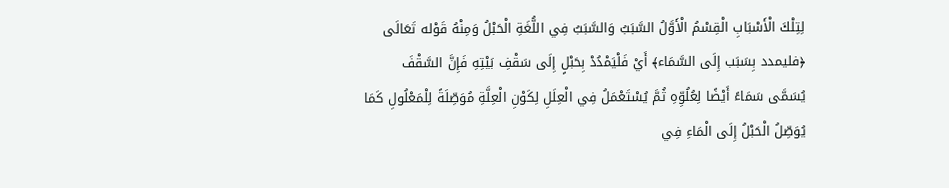لِتِلْكَ الْأَسْبَابِ الْقِسْمُ الْأَوَّلُ السَّبَبُ وَالسَّبَبُ فِي اللُّغَةِ الْحَبْلُ وَمِنْهُ قَوْله تَعَالَى ﴿فليمدد بِسَبَب إِلَى السَّمَاء﴾ أَيْ فَلْيَمْدُدْ بِحَبْلٍ إِلَى سَقْفِ بَيْتِهِ فَإِنَّ السَّقْفَ يُسَمَّى سَمَاءً أَيْضًا لِعُلُوِّهِ ثُمَّ يُسْتَعْمَلُ فِي الْعِلَلِ لِكَوْنِ الْعِلَّةِ مُوَصِّلَةً لِلْمَعْلُولِ كَمَا يُوَصِّلُ الْحَبْلُ إِلَى الْمَاءِ فِي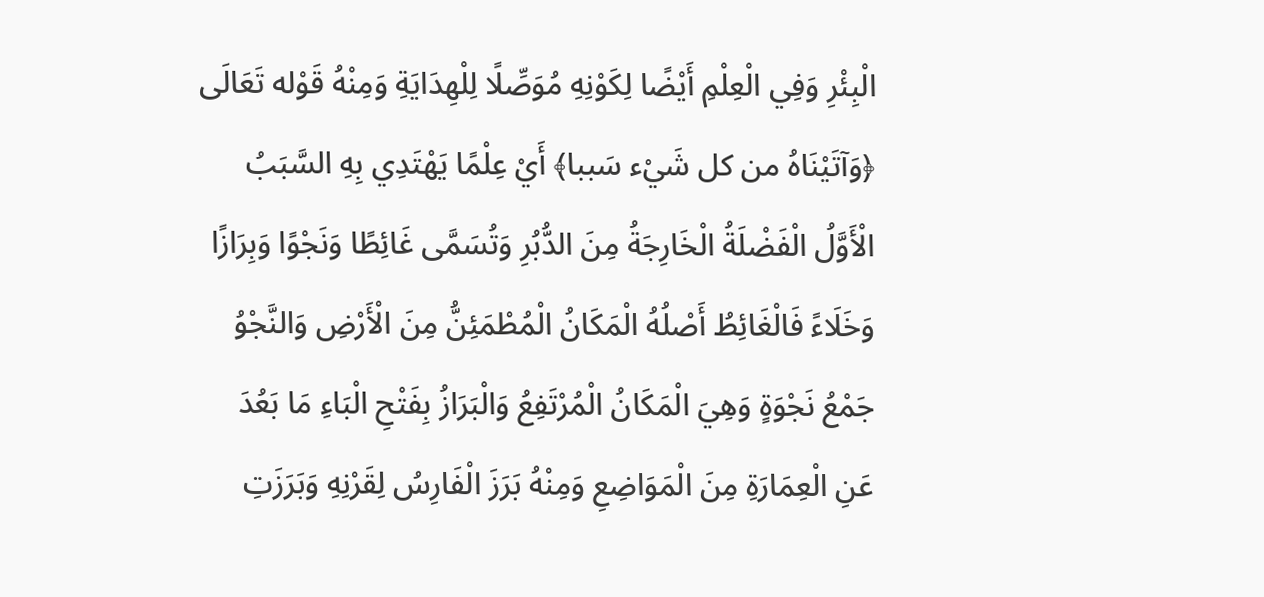الْبِئْرِ وَفِي الْعِلْمِ أَيْضًا لِكَوْنِهِ مُوَصِّلًا لِلْهِدَايَةِ وَمِنْهُ قَوْله تَعَالَى ﴿وَآتَيْنَاهُ من كل شَيْء سَببا﴾ أَيْ عِلْمًا يَهْتَدِي بِهِ السَّبَبُ الْأَوَّلُ الْفَضْلَةُ الْخَارِجَةُ مِنَ الدُّبُرِ وَتُسَمَّى غَائِطًا وَنَجْوًا وَبِرَازًا وَخَلَاءً فَالْغَائِطُ أَصْلُهُ الْمَكَانُ الْمُطْمَئِنُّ مِنَ الْأَرْضِ وَالنَّجْوُ جَمْعُ نَجْوَةٍ وَهِيَ الْمَكَانُ الْمُرْتَفِعُ وَالْبَرَازُ بِفَتْحِ الْبَاءِ مَا بَعُدَ عَنِ الْعِمَارَةِ مِنَ الْمَوَاضِعِ وَمِنْهُ بَرَزَ الْفَارِسُ لِقَرْنِهِ وَبَرَزَتِ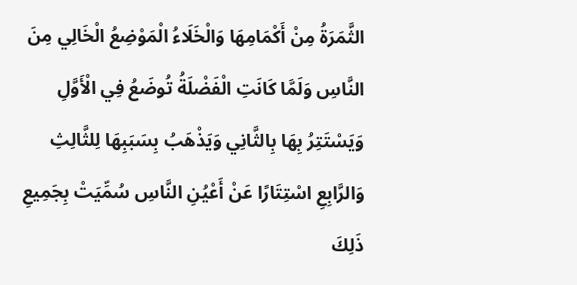الثَّمَرَةُ مِنْ أَكْمَامِهَا وَالْخَلَاءُ الْمَوْضِعُ الْخَالِي مِنَ النَّاسِ وَلَمَّا كَانَتِ الْفَضْلَةُ تُوضَعُ فِي الْأَوَّلِ وَيَسْتَتِرُ بِهَا بِالثَّانِي وَيَذْهَبُ بِسَبَبِهَا لِلثَّالِثِ وَالرَّابِعِ اسْتِتَارًا عَنْ أَعْيُنِ النَّاسِ سُمِّيَتْ بِجَمِيعِ ذَلِكَ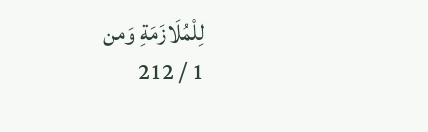لِلْمُلَازَمَةِ وَمن
1 / 212